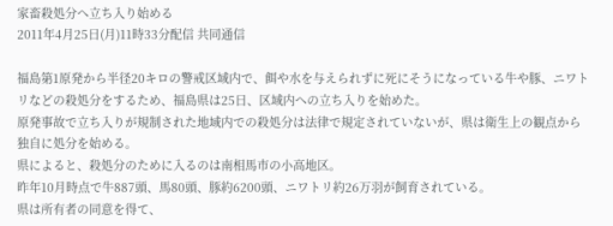家畜殺処分へ立ち入り始める
2011年4月25日(月)11時33分配信 共同通信

福島第1原発から半径20キロの警戒区域内で、餌や水を与えられずに死にそうになっている牛や豚、ニワトリなどの殺処分をするため、福島県は25日、区域内への立ち入りを始めた。
原発事故で立ち入りが規制された地域内での殺処分は法律で規定されていないが、県は衛生上の観点から独自に処分を始める。
県によると、殺処分のために入るのは南相馬市の小高地区。
昨年10月時点で牛887頭、馬80頭、豚約6200頭、ニワトリ約26万羽が飼育されている。
県は所有者の同意を得て、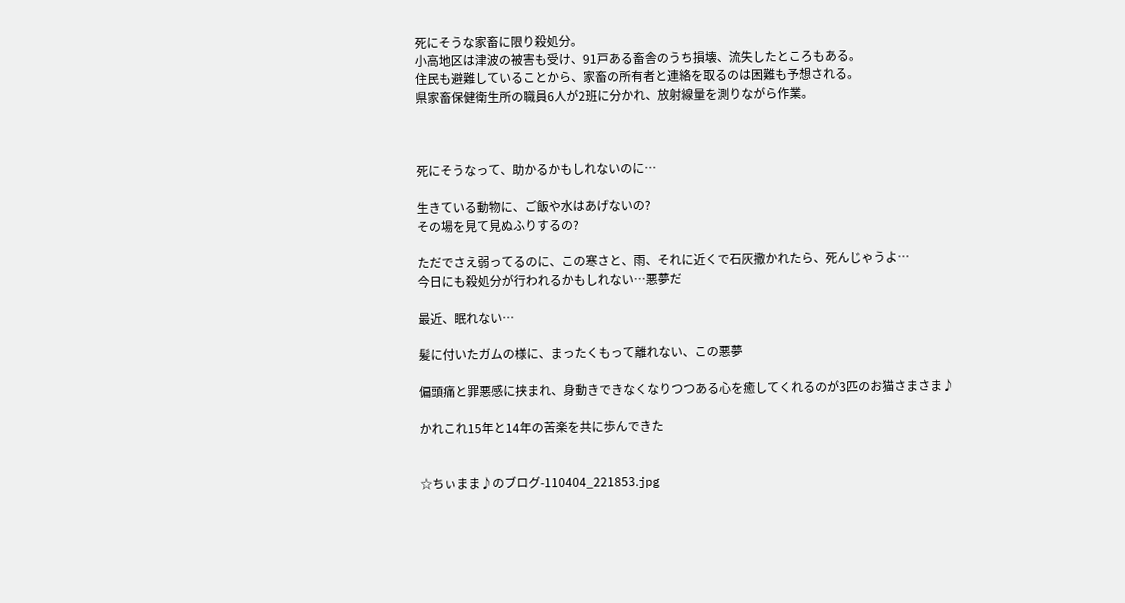死にそうな家畜に限り殺処分。
小高地区は津波の被害も受け、91戸ある畜舎のうち損壊、流失したところもある。
住民も避難していることから、家畜の所有者と連絡を取るのは困難も予想される。
県家畜保健衛生所の職員6人が2班に分かれ、放射線量を測りながら作業。



死にそうなって、助かるかもしれないのに…

生きている動物に、ご飯や水はあげないの?
その場を見て見ぬふりするの?

ただでさえ弱ってるのに、この寒さと、雨、それに近くで石灰撒かれたら、死んじゃうよ…
今日にも殺処分が行われるかもしれない…悪夢だ

最近、眠れない…

髪に付いたガムの様に、まったくもって離れない、この悪夢

偏頭痛と罪悪感に挟まれ、身動きできなくなりつつある心を癒してくれるのが3匹のお猫さまさま♪

かれこれ15年と14年の苦楽を共に歩んできた


☆ちぃまま♪のブログ-110404_221853.jpg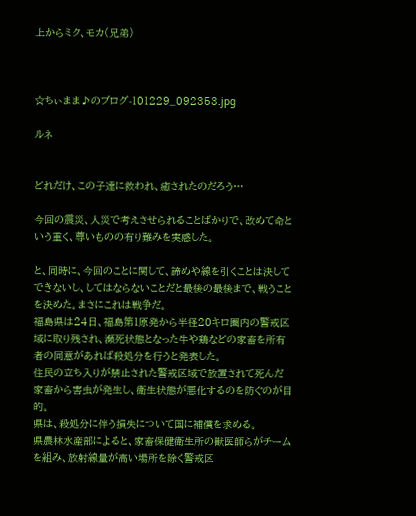上からミク、モカ(兄弟)



☆ちぃまま♪のブログ-101229_092353.jpg

ルネ


どれだけ、この子達に救われ、癒されたのだろう…

今回の震災、人災で考えさせられることばかりで、改めて命という重く、尊いものの有り難みを実感した。

と、同時に、今回のことに関して、諦めや線を引くことは決してできないし、してはならないことだと最後の最後まで、戦うことを決めた。まさにこれは戦争だ。
福島県は24日、福島第1原発から半径20キロ圏内の警戒区域に取り残され、瀕死状態となった牛や鶏などの家畜を所有者の同意があれば殺処分を行うと発表した。
住民の立ち入りが禁止された警戒区域で放置されて死んだ家畜から害虫が発生し、衛生状態が悪化するのを防ぐのが目的。
県は、殺処分に伴う損失について国に補償を求める。
県農林水産部によると、家畜保健衛生所の獣医師らがチームを組み、放射線量が高い場所を除く警戒区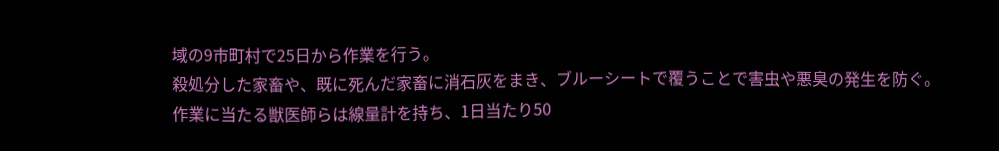域の9市町村で25日から作業を行う。
殺処分した家畜や、既に死んだ家畜に消石灰をまき、ブルーシートで覆うことで害虫や悪臭の発生を防ぐ。
作業に当たる獣医師らは線量計を持ち、1日当たり50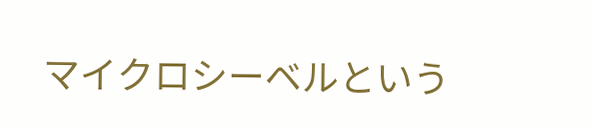マイクロシーベルという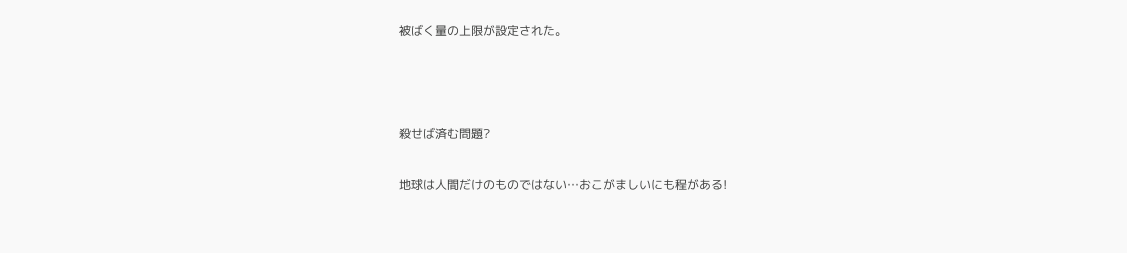被ばく量の上限が設定された。



殺せば済む問題?

地球は人間だけのものではない…おこがましいにも程がある!